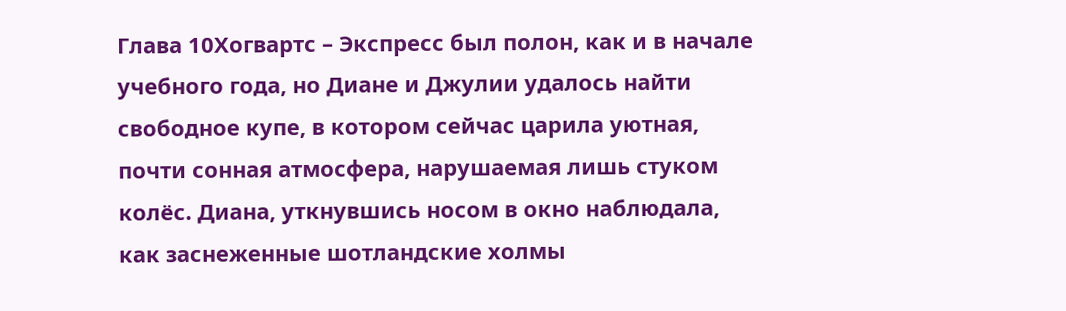Глава 10Хогвартс – Экспресс был полон, как и в начале учебного года, но Диане и Джулии удалось найти свободное купе, в котором сейчас царила уютная, почти сонная атмосфера, нарушаемая лишь стуком колёс. Диана, уткнувшись носом в окно наблюдала, как заснеженные шотландские холмы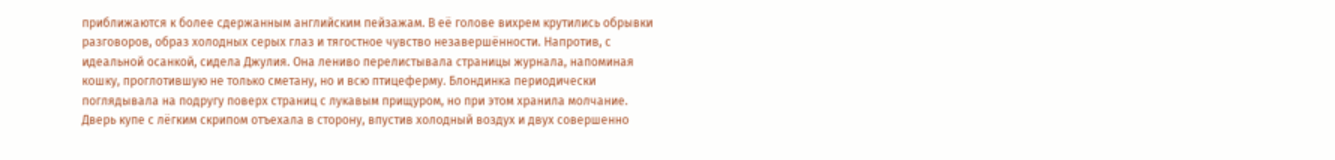приближаются к более сдержанным английским пейзажам. В её голове вихрем крутились обрывки разговоров, образ холодных серых глаз и тягостное чувство незавершённости. Напротив, с идеальной осанкой, сидела Джулия. Она лениво перелистывала страницы журнала, напоминая кошку, проглотившую не только сметану, но и всю птицеферму. Блондинка периодически поглядывала на подругу поверх страниц с лукавым прищуром, но при этом хранила молчание.
Дверь купе с лёгким скрипом отъехала в сторону, впустив холодный воздух и двух совершенно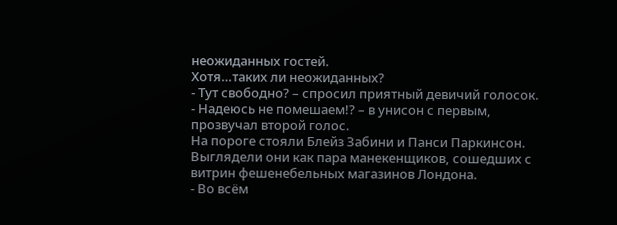неожиданных гостей.
Хотя…таких ли неожиданных?
- Тут свободно? – спросил приятный девичий голосок.
- Надеюсь не помешаем!? – в унисон с первым, прозвучал второй голос.
На пороге стояли Блейз Забини и Панси Паркинсон. Выглядели они как пара манекенщиков, сошедших с витрин фешенебельных магазинов Лондона.
- Во всём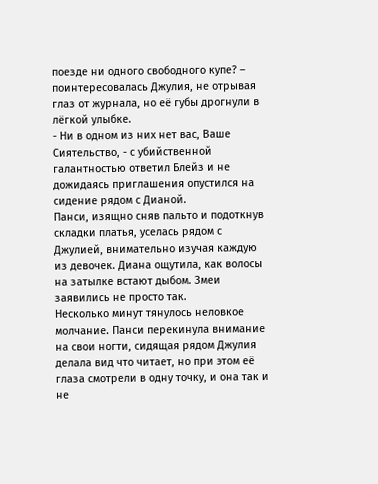поезде ни одного свободного купе? – поинтересовалась Джулия, не отрывая глаз от журнала, но её губы дрогнули в лёгкой улыбке.
- Ни в одном из них нет вас, Ваше Сиятельство, - с убийственной галантностью ответил Блейз и не дожидаясь приглашения опустился на сидение рядом с Дианой.
Панси, изящно сняв пальто и подоткнув складки платья, уселась рядом с Джулией, внимательно изучая каждую из девочек. Диана ощутила, как волосы на затылке встают дыбом. Змеи заявились не просто так.
Несколько минут тянулось неловкое молчание. Панси перекинула внимание на свои ногти, сидящая рядом Джулия делала вид что читает, но при этом её глаза смотрели в одну точку, и она так и не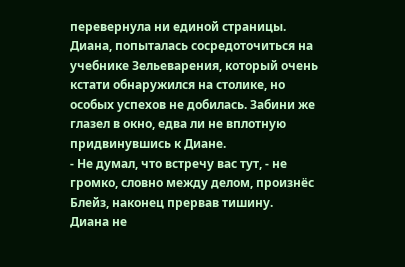перевернула ни единой страницы. Диана, попыталась сосредоточиться на учебнике Зельеварения, который очень кстати обнаружился на столике, но особых успехов не добилась. Забини же глазел в окно, едва ли не вплотную придвинувшись к Диане.
- Не думал, что встречу вас тут, - не громко, словно между делом, произнёс Блейз, наконец прервав тишину.
Диана не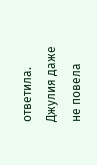ответила. Джулия даже не повела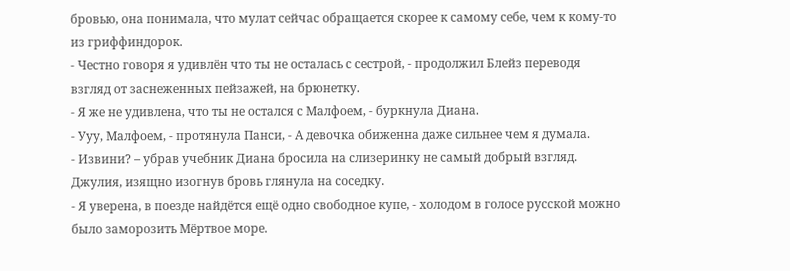бровью, она понимала, что мулат сейчас обращается скорее к самому себе, чем к кому-то из гриффиндорок.
- Честно говоря я удивлён что ты не осталась с сестрой, - продолжил Блейз переводя взгляд от заснеженных пейзажей, на брюнетку.
- Я же не удивлена, что ты не остался с Малфоем, - буркнула Диана.
- Ууу, Малфоем, - протянула Панси, - А девочка обиженна даже сильнее чем я думала.
- Извини? – убрав учебник Диана бросила на слизеринку не самый добрый взгляд.
Джулия, изящно изогнув бровь глянула на соседку.
- Я уверена, в поезде найдётся ещё одно свободное купе, - холодом в голосе русской можно было заморозить Мёртвое море.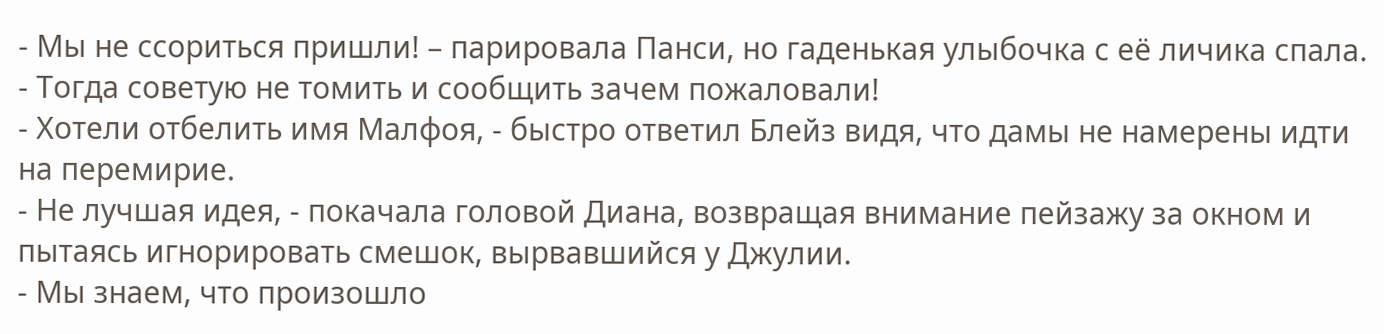- Мы не ссориться пришли! – парировала Панси, но гаденькая улыбочка с её личика спала.
- Тогда советую не томить и сообщить зачем пожаловали!
- Хотели отбелить имя Малфоя, - быстро ответил Блейз видя, что дамы не намерены идти на перемирие.
- Не лучшая идея, - покачала головой Диана, возвращая внимание пейзажу за окном и пытаясь игнорировать смешок, вырвавшийся у Джулии.
- Мы знаем, что произошло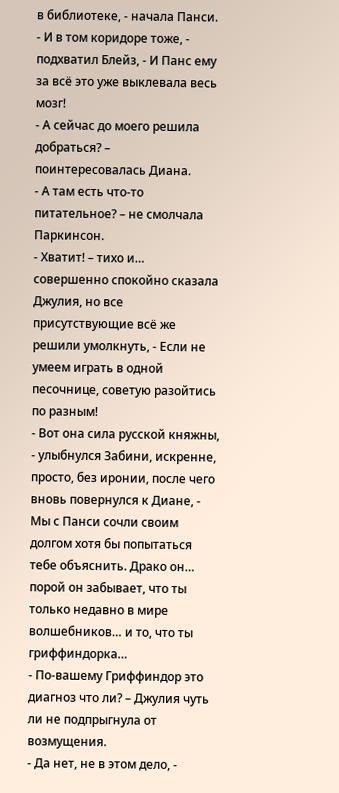в библиотеке, - начала Панси.
- И в том коридоре тоже, - подхватил Блейз, - И Панс ему за всё это уже выклевала весь мозг!
- А сейчас до моего решила добраться? – поинтересовалась Диана.
- А там есть что-то питательное? – не смолчала Паркинсон.
- Хватит! – тихо и… совершенно спокойно сказала Джулия, но все присутствующие всё же решили умолкнуть, - Если не умеем играть в одной песочнице, советую разойтись по разным!
- Вот она сила русской княжны, - улыбнулся Забини, искренне, просто, без иронии, после чего вновь повернулся к Диане, - Мы с Панси сочли своим долгом хотя бы попытаться тебе объяснить. Драко он… порой он забывает, что ты только недавно в мире волшебников… и то, что ты гриффиндорка…
- По-вашему Гриффиндор это диагноз что ли? – Джулия чуть ли не подпрыгнула от возмущения.
- Да нет, не в этом дело, -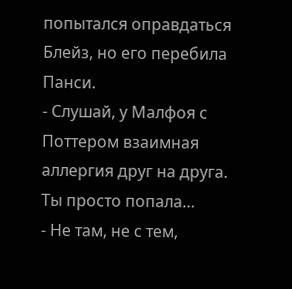попытался оправдаться Блейз, но его перебила Панси.
- Слушай, у Малфоя с Поттером взаимная аллергия друг на друга. Ты просто попала…
- Не там, не с тем,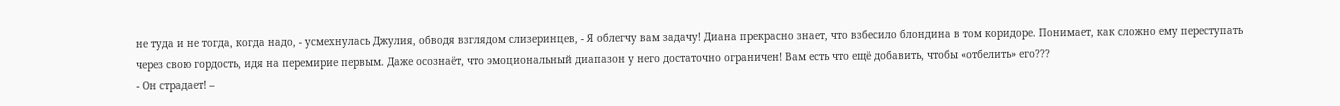не туда и не тогда, когда надо, - усмехнулась Джулия, обводя взглядом слизеринцев, - Я облегчу вам задачу! Диана прекрасно знает, что взбесило блондина в том коридоре. Понимает, как сложно ему переступать через свою гордость, идя на перемирие первым. Даже осознаёт, что эмоциональный диапазон у него достаточно ограничен! Вам есть что ещё добавить, чтобы «отбелить» его???
- Он страдает! –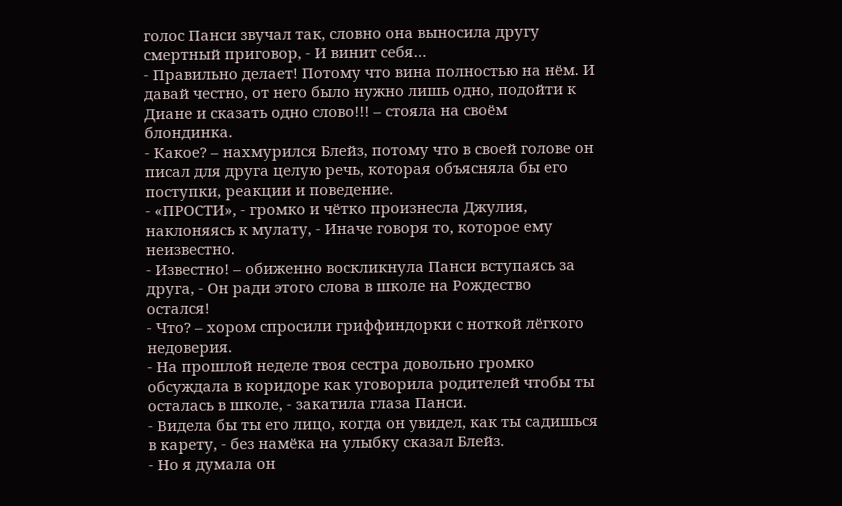голос Панси звучал так, словно она выносила другу смертный приговор, - И винит себя…
- Правильно делает! Потому что вина полностью на нём. И давай честно, от него было нужно лишь одно, подойти к Диане и сказать одно слово!!! – стояла на своём блондинка.
- Какое? – нахмурился Блейз, потому что в своей голове он писал для друга целую речь, которая объясняла бы его поступки, реакции и поведение.
- «ПРОСТИ», - громко и чётко произнесла Джулия, наклоняясь к мулату, - Иначе говоря то, которое ему неизвестно.
- Известно! – обиженно воскликнула Панси вступаясь за друга, - Он ради этого слова в школе на Рождество остался!
- Что? – хором спросили гриффиндорки с ноткой лёгкого недоверия.
- На прошлой неделе твоя сестра довольно громко обсуждала в коридоре как уговорила родителей чтобы ты осталась в школе, - закатила глаза Панси.
- Видела бы ты его лицо, когда он увидел, как ты садишься в карету, - без намёка на улыбку сказал Блейз.
- Но я думала он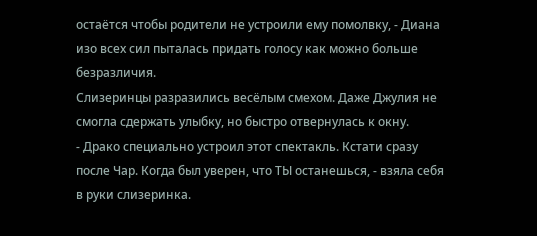остаётся чтобы родители не устроили ему помолвку, - Диана изо всех сил пыталась придать голосу как можно больше безразличия.
Слизеринцы разразились весёлым смехом. Даже Джулия не смогла сдержать улыбку, но быстро отвернулась к окну.
- Драко специально устроил этот спектакль. Кстати сразу после Чар. Когда был уверен, что ТЫ останешься, - взяла себя в руки слизеринка.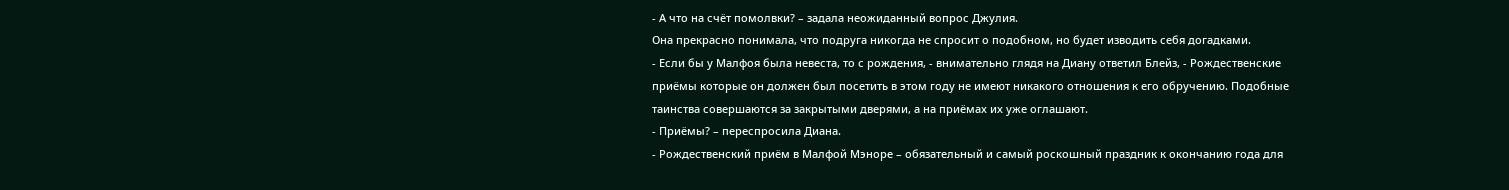- А что на счёт помолвки? – задала неожиданный вопрос Джулия.
Она прекрасно понимала, что подруга никогда не спросит о подобном, но будет изводить себя догадками.
- Если бы у Малфоя была невеста, то с рождения, - внимательно глядя на Диану ответил Блейз, - Рождественские приёмы которые он должен был посетить в этом году не имеют никакого отношения к его обручению. Подобные таинства совершаются за закрытыми дверями, а на приёмах их уже оглашают.
- Приёмы? – переспросила Диана.
- Рождественский приём в Малфой Мэноре – обязательный и самый роскошный праздник к окончанию года для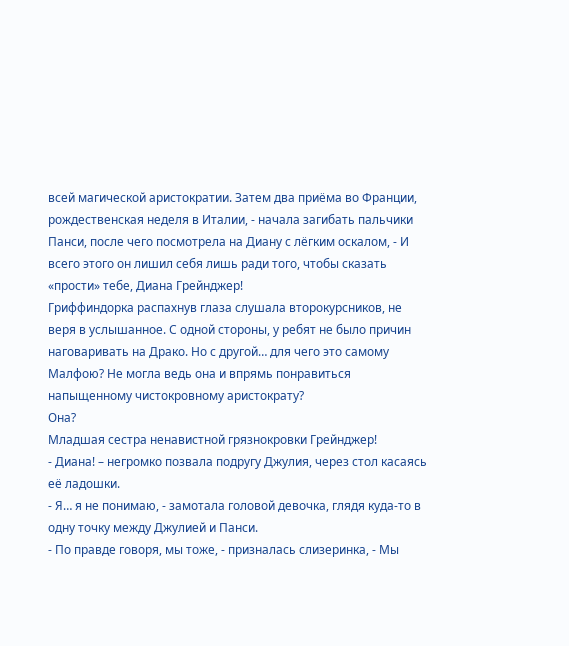всей магической аристократии. Затем два приёма во Франции, рождественская неделя в Италии, - начала загибать пальчики Панси, после чего посмотрела на Диану с лёгким оскалом, - И всего этого он лишил себя лишь ради того, чтобы сказать «прости» тебе, Диана Грейнджер!
Гриффиндорка распахнув глаза слушала второкурсников, не веря в услышанное. С одной стороны, у ребят не было причин наговаривать на Драко. Но с другой… для чего это самому Малфою? Не могла ведь она и впрямь понравиться напыщенному чистокровному аристократу?
Она?
Младшая сестра ненавистной грязнокровки Грейнджер!
- Диана! – негромко позвала подругу Джулия, через стол касаясь её ладошки.
- Я… я не понимаю, - замотала головой девочка, глядя куда-то в одну точку между Джулией и Панси.
- По правде говоря, мы тоже, - призналась слизеринка, - Мы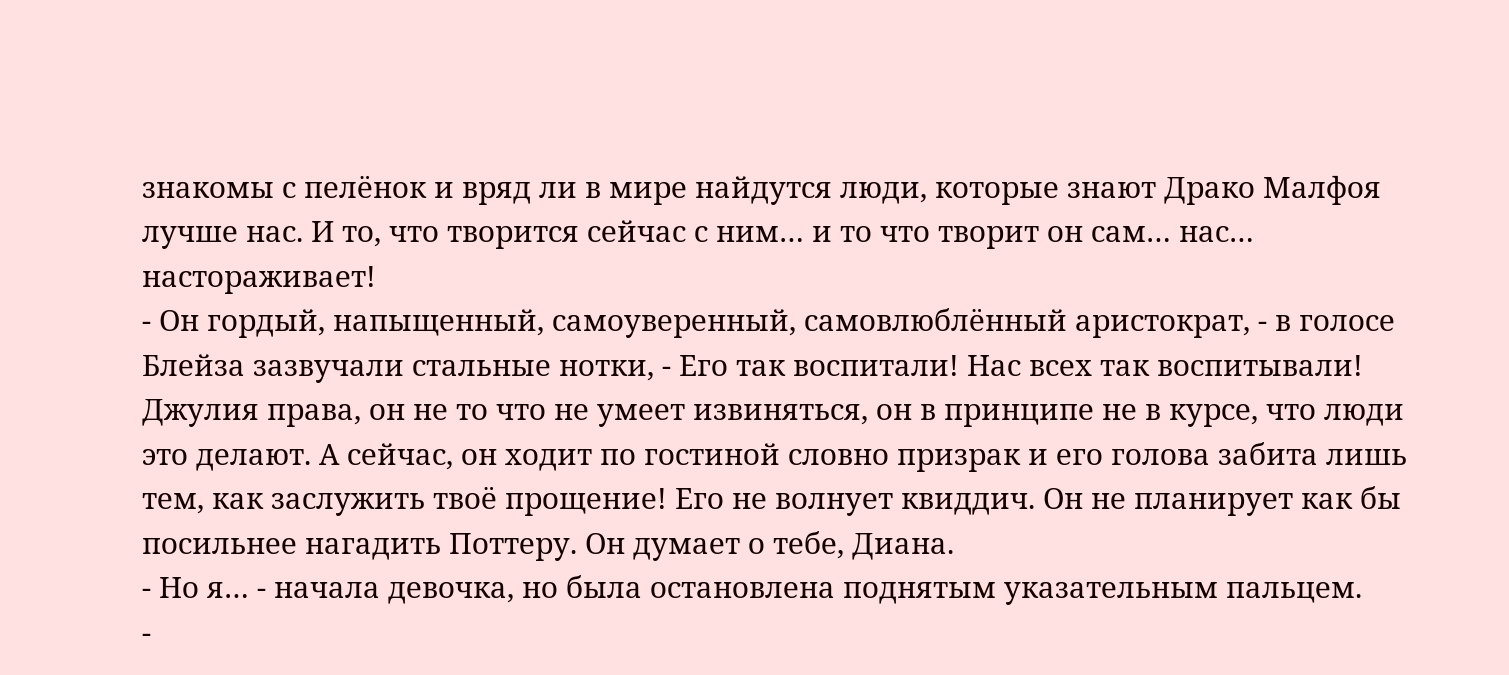знакомы с пелёнок и вряд ли в мире найдутся люди, которые знают Драко Малфоя лучше нас. И то, что творится сейчас с ним… и то что творит он сам… нас… настораживает!
- Он гордый, напыщенный, самоуверенный, самовлюблённый аристократ, - в голосе Блейза зазвучали стальные нотки, - Его так воспитали! Нас всех так воспитывали! Джулия права, он не то что не умеет извиняться, он в принципе не в курсе, что люди это делают. А сейчас, он ходит по гостиной словно призрак и его голова забита лишь тем, как заслужить твоё прощение! Его не волнует квиддич. Он не планирует как бы посильнее нагадить Поттеру. Он думает о тебе, Диана.
- Но я… - начала девочка, но была остановлена поднятым указательным пальцем.
-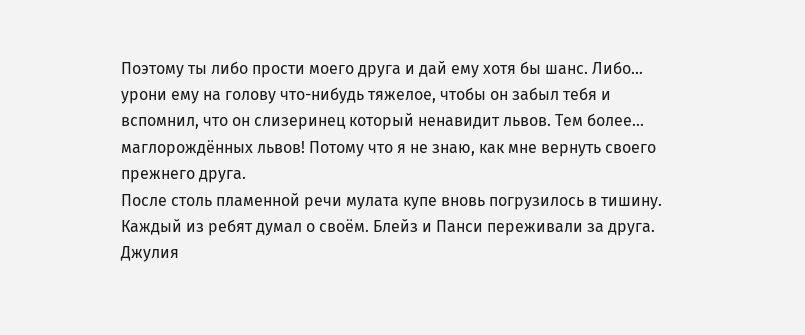Поэтому ты либо прости моего друга и дай ему хотя бы шанс. Либо… урони ему на голову что-нибудь тяжелое, чтобы он забыл тебя и вспомнил, что он слизеринец который ненавидит львов. Тем более… маглорождённых львов! Потому что я не знаю, как мне вернуть своего прежнего друга.
После столь пламенной речи мулата купе вновь погрузилось в тишину. Каждый из ребят думал о своём. Блейз и Панси переживали за друга. Джулия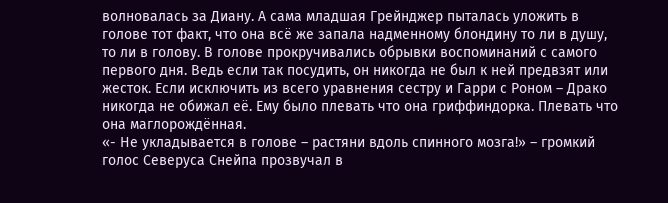волновалась за Диану. А сама младшая Грейнджер пыталась уложить в голове тот факт, что она всё же запала надменному блондину то ли в душу, то ли в голову. В голове прокручивались обрывки воспоминаний с самого первого дня. Ведь если так посудить, он никогда не был к ней предвзят или жесток. Если исключить из всего уравнения сестру и Гарри с Роном – Драко никогда не обижал её. Ему было плевать что она гриффиндорка. Плевать что она маглорождённая.
«- Не укладывается в голове – растяни вдоль спинного мозга!» – громкий голос Северуса Снейпа прозвучал в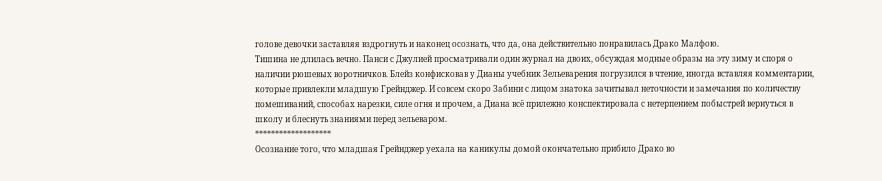голове девочки заставляя вздрогнуть и наконец осознать, что да, она действительно понравилась Драко Малфою.
Тишина не длилась вечно. Панси с Джулией просматривали один журнал на двоих, обсуждая модные образы на эту зиму и споря о наличии рюшевых воротничков. Блейз конфисковав у Дианы учебник Зельеварения погрузился в чтение, иногда вставляя комментарии, которые привлекли младшую Грейнджер. И совсем скоро Забини с лицом знатока зачитывал неточности и замечания по количеству помешиваний, способах нарезки, силе огня и прочем, а Диана всё прилежно конспектировала с нетерпением побыстрей вернуться в школу и блеснуть знаниями перед зельеваром.
*******************
Осознание того, что младшая Грейнджер уехала на каникулы домой окончательно прибило Драко во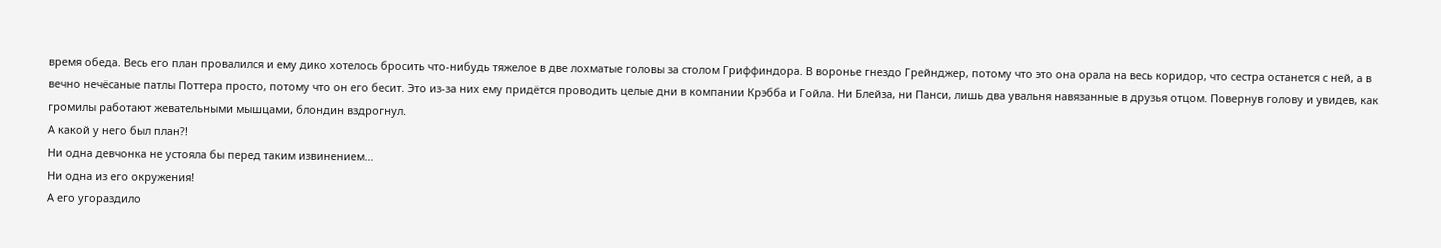время обеда. Весь его план провалился и ему дико хотелось бросить что-нибудь тяжелое в две лохматые головы за столом Гриффиндора. В воронье гнездо Грейнджер, потому что это она орала на весь коридор, что сестра останется с ней, а в вечно нечёсаные патлы Поттера просто, потому что он его бесит. Это из-за них ему придётся проводить целые дни в компании Крэбба и Гойла. Ни Блейза, ни Панси, лишь два увальня навязанные в друзья отцом. Повернув голову и увидев, как громилы работают жевательными мышцами, блондин вздрогнул.
А какой у него был план?!
Ни одна девчонка не устояла бы перед таким извинением…
Ни одна из его окружения!
А его угораздило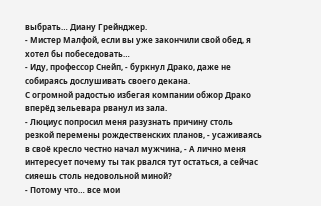выбрать… Диану Грейнджер.
- Мистер Малфой, если вы уже закончили свой обед, я хотел бы побеседовать…
- Иду, профессор Снейп, - буркнул Драко, даже не собираясь дослушивать своего декана.
С огромной радостью избегая компании обжор Драко вперёд зельевара рванул из зала.
- Люциус попросил меня разузнать причину столь резкой перемены рождественских планов, - усаживаясь в своё кресло честно начал мужчина, - А лично меня интересует почему ты так рвался тут остаться, а сейчас сияешь столь недовольной миной?
- Потому что… все мои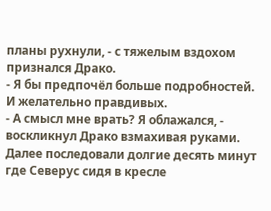планы рухнули, - с тяжелым вздохом признался Драко.
- Я бы предпочёл больше подробностей. И желательно правдивых.
- А смысл мне врать? Я облажался, - воскликнул Драко взмахивая руками.
Далее последовали долгие десять минут где Северус сидя в кресле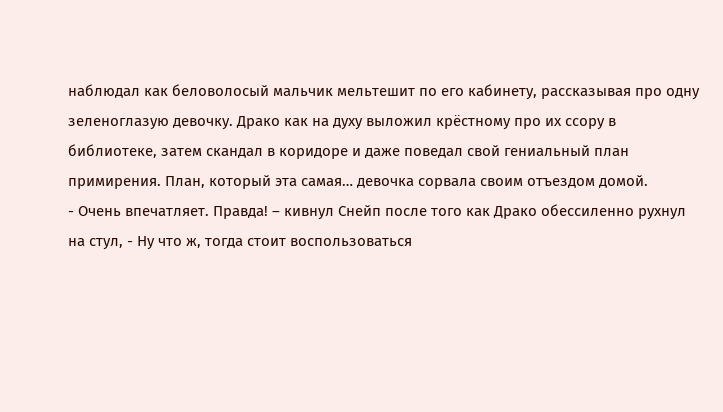наблюдал как беловолосый мальчик мельтешит по его кабинету, рассказывая про одну зеленоглазую девочку. Драко как на духу выложил крёстному про их ссору в библиотеке, затем скандал в коридоре и даже поведал свой гениальный план примирения. План, который эта самая… девочка сорвала своим отъездом домой.
- Очень впечатляет. Правда! – кивнул Снейп после того как Драко обессиленно рухнул на стул, - Ну что ж, тогда стоит воспользоваться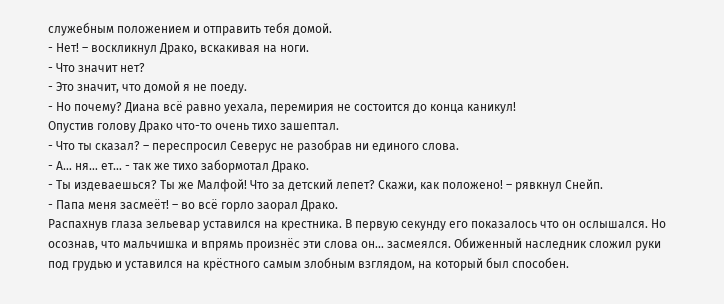служебным положением и отправить тебя домой.
- Нет! – воскликнул Драко, вскакивая на ноги.
- Что значит нет?
- Это значит, что домой я не поеду.
- Но почему? Диана всё равно уехала, перемирия не состоится до конца каникул!
Опустив голову Драко что-то очень тихо зашептал.
- Что ты сказал? – переспросил Северус не разобрав ни единого слова.
- А… ня… ет… - так же тихо забормотал Драко.
- Ты издеваешься? Ты же Малфой! Что за детский лепет? Скажи, как положено! – рявкнул Снейп.
- Папа меня засмеёт! – во всё горло заорал Драко.
Распахнув глаза зельевар уставился на крестника. В первую секунду его показалось что он ослышался. Но осознав, что мальчишка и впрямь произнёс эти слова он… засмеялся. Обиженный наследник сложил руки под грудью и уставился на крёстного самым злобным взглядом, на который был способен.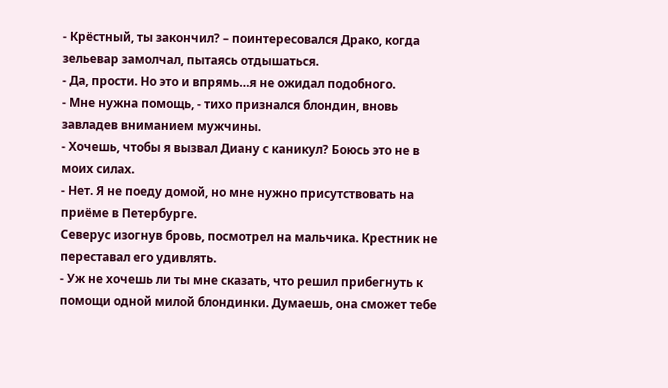- Крёстный, ты закончил? – поинтересовался Драко, когда зельевар замолчал, пытаясь отдышаться.
- Да, прости. Но это и впрямь…я не ожидал подобного.
- Мне нужна помощь, - тихо признался блондин, вновь завладев вниманием мужчины.
- Хочешь, чтобы я вызвал Диану с каникул? Боюсь это не в моих силах.
- Нет. Я не поеду домой, но мне нужно присутствовать на приёме в Петербурге.
Северус изогнув бровь, посмотрел на мальчика. Крестник не переставал его удивлять.
- Уж не хочешь ли ты мне сказать, что решил прибегнуть к помощи одной милой блондинки. Думаешь, она сможет тебе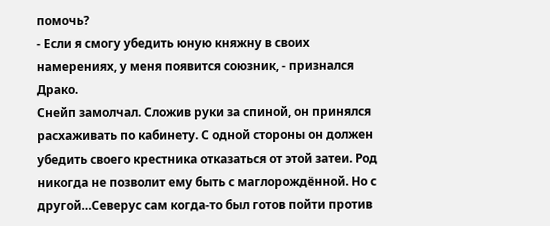помочь?
- Если я смогу убедить юную княжну в своих намерениях, у меня появится союзник, - признался Драко.
Снейп замолчал. Сложив руки за спиной, он принялся расхаживать по кабинету. С одной стороны он должен убедить своего крестника отказаться от этой затеи. Род никогда не позволит ему быть с маглорождённой. Но с другой…Северус сам когда-то был готов пойти против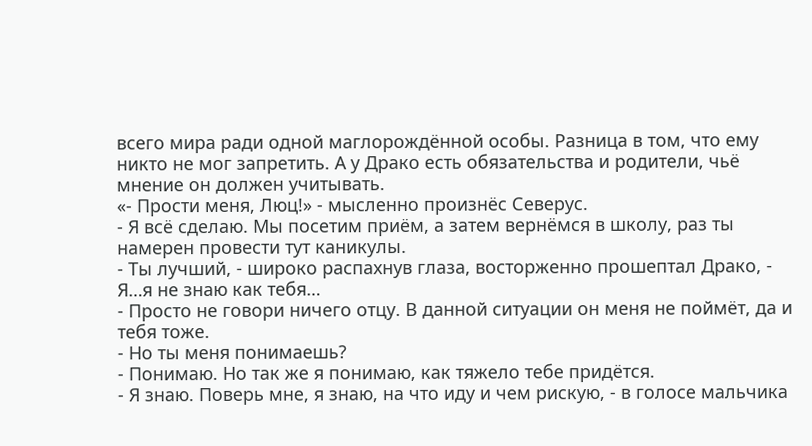всего мира ради одной маглорождённой особы. Разница в том, что ему никто не мог запретить. А у Драко есть обязательства и родители, чьё мнение он должен учитывать.
«- Прости меня, Люц!» - мысленно произнёс Северус.
- Я всё сделаю. Мы посетим приём, а затем вернёмся в школу, раз ты намерен провести тут каникулы.
- Ты лучший, - широко распахнув глаза, восторженно прошептал Драко, - Я…я не знаю как тебя…
- Просто не говори ничего отцу. В данной ситуации он меня не поймёт, да и тебя тоже.
- Но ты меня понимаешь?
- Понимаю. Но так же я понимаю, как тяжело тебе придётся.
- Я знаю. Поверь мне, я знаю, на что иду и чем рискую, - в голосе мальчика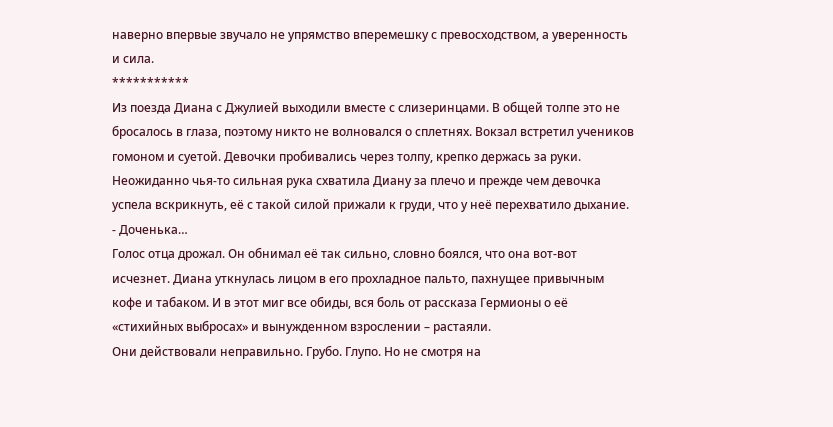наверно впервые звучало не упрямство вперемешку с превосходством, а уверенность и сила.
***********
Из поезда Диана с Джулией выходили вместе с слизеринцами. В общей толпе это не бросалось в глаза, поэтому никто не волновался о сплетнях. Вокзал встретил учеников гомоном и суетой. Девочки пробивались через толпу, крепко держась за руки. Неожиданно чья-то сильная рука схватила Диану за плечо и прежде чем девочка успела вскрикнуть, её с такой силой прижали к груди, что у неё перехватило дыхание.
- Доченька…
Голос отца дрожал. Он обнимал её так сильно, словно боялся, что она вот-вот исчезнет. Диана уткнулась лицом в его прохладное пальто, пахнущее привычным кофе и табаком. И в этот миг все обиды, вся боль от рассказа Гермионы о её «стихийных выбросах» и вынужденном взрослении – растаяли.
Они действовали неправильно. Грубо. Глупо. Но не смотря на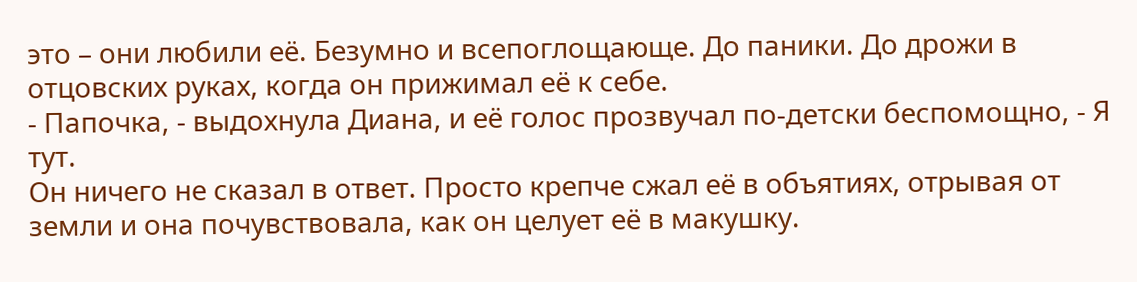это – они любили её. Безумно и всепоглощающе. До паники. До дрожи в отцовских руках, когда он прижимал её к себе.
- Папочка, - выдохнула Диана, и её голос прозвучал по-детски беспомощно, - Я тут.
Он ничего не сказал в ответ. Просто крепче сжал её в объятиях, отрывая от земли и она почувствовала, как он целует её в макушку.